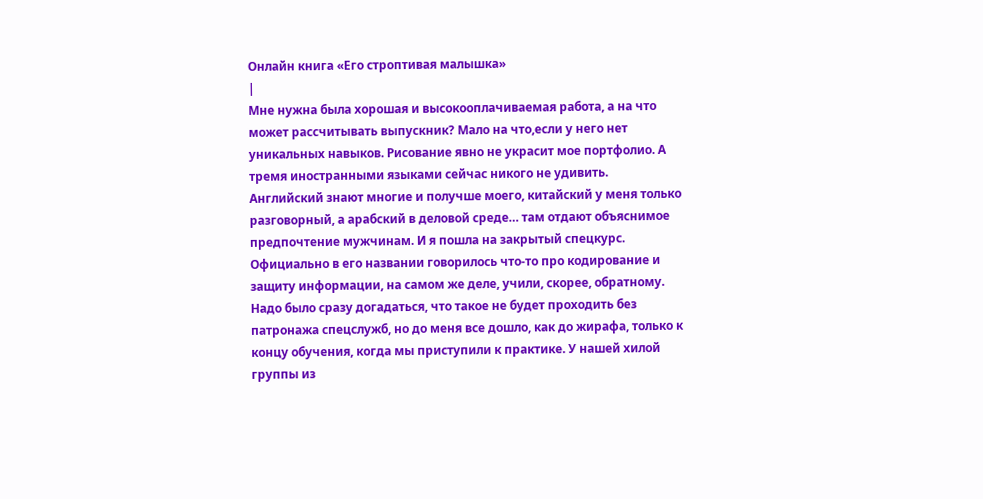Онлайн книга «Его строптивая малышка»
|
Мне нужна была хорошая и высокооплачиваемая работа, а на что может рассчитывать выпускник? Мало на что,если у него нет уникальных навыков. Рисование явно не украсит мое портфолио. А тремя иностранными языками сейчас никого не удивить. Английский знают многие и получше моего, китайский у меня только разговорный, а арабский в деловой среде… там отдают объяснимое предпочтение мужчинам. И я пошла на закрытый спецкурс. Официально в его названии говорилось что-то про кодирование и защиту информации, на самом же деле, учили, скорее, обратному. Надо было сразу догадаться, что такое не будет проходить без патронажа спецслужб, но до меня все дошло, как до жирафа, только к концу обучения, когда мы приступили к практике. У нашей хилой группы из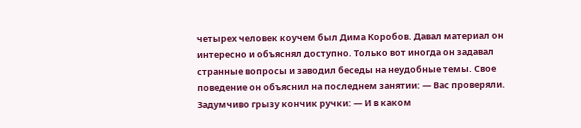четырех человек коучем был Дима Коробов. Давал материал он интересно и объяснял доступно. Только вот иногда он задавал странные вопросы и заводил беседы на неудобные темы. Свое поведение он объяснил на последнем занятии: — Вас проверяли. Задумчиво грызу кончик ручки: — И в каком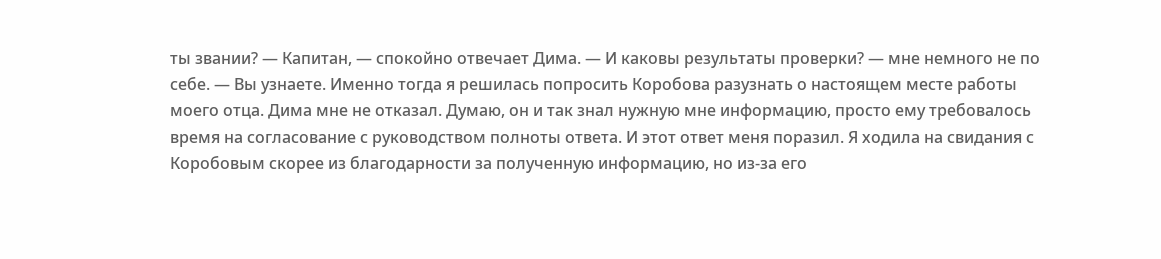ты звании? — Капитан, — спокойно отвечает Дима. — И каковы результаты проверки? — мне немного не по себе. — Вы узнаете. Именно тогда я решилась попросить Коробова разузнать о настоящем месте работы моего отца. Дима мне не отказал. Думаю, он и так знал нужную мне информацию, просто ему требовалось время на согласование с руководством полноты ответа. И этот ответ меня поразил. Я ходила на свидания с Коробовым скорее из благодарности за полученную информацию, но из-за его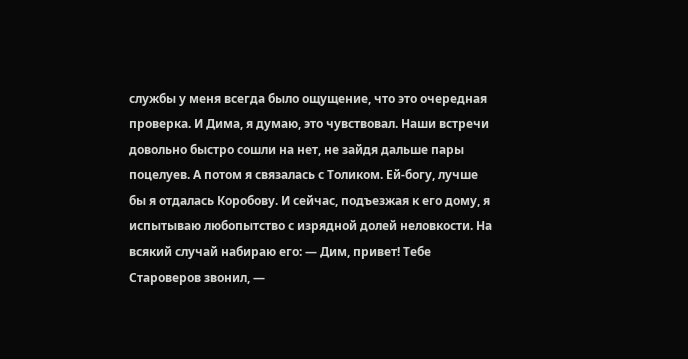службы у меня всегда было ощущение, что это очередная проверка. И Дима, я думаю, это чувствовал. Наши встречи довольно быстро сошли на нет, не зайдя дальше пары поцелуев. А потом я связалась с Толиком. Ей-богу, лучше бы я отдалась Коробову. И сейчас, подъезжая к его дому, я испытываю любопытство с изрядной долей неловкости. На всякий случай набираю его: — Дим, привет! Тебе Староверов звонил, —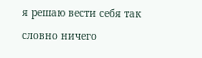я решаю вести себя так словно ничего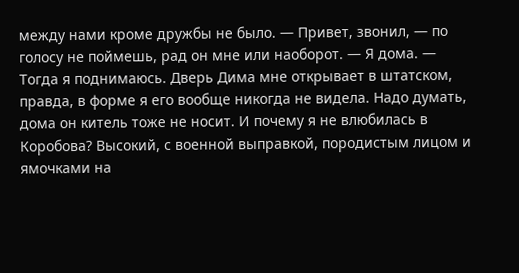между нами кроме дружбы не было. — Привет, звонил, — по голосу не поймешь, рад он мне или наоборот. — Я дома. — Тогда я поднимаюсь. Дверь Дима мне открывает в штатском, правда, в форме я его вообще никогда не видела. Надо думать, дома он китель тоже не носит. И почему я не влюбилась в Коробова? Высокий, с военной выправкой, породистым лицом и ямочками на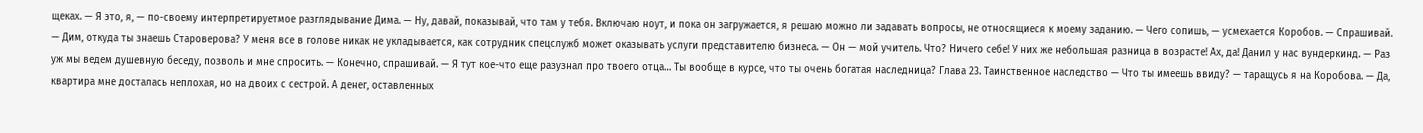щеках. — Я это, я, — по-своему интерпретируетмое разглядывание Дима. — Ну, давай, показывай, что там у тебя. Включаю ноут, и пока он загружается, я решаю можно ли задавать вопросы, не относящиеся к моему заданию. — Чего сопишь, — усмехается Коробов. — Спрашивай. — Дим, откуда ты знаешь Староверова? У меня все в голове никак не укладывается, как сотрудник спецслужб может оказывать услуги представителю бизнеса. — Он — мой учитель. Что? Ничего себе! У них же небольшая разница в возрасте! Ах, да! Данил у нас вундеркинд. — Раз уж мы ведем душевную беседу, позволь и мне спросить. — Конечно, спрашивай. — Я тут кое-что еще разузнал про твоего отца… Ты вообще в курсе, что ты очень богатая наследница? Глава 23. Таинственное наследство — Что ты имеешь ввиду? — таращусь я на Коробова. — Да, квартира мне досталась неплохая, но на двоих с сестрой. А денег, оставленных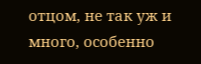отцом, не так уж и много, особенно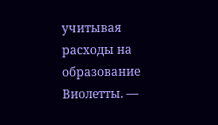учитывая расходы на образование Виолетты. —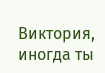Виктория, иногда ты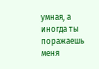умная, а иногда ты поражаешь меня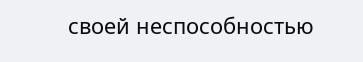своей неспособностью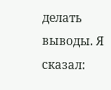делать выводы. Я сказал: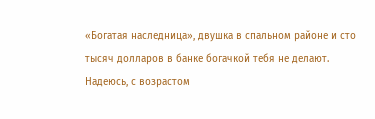«Богатая наследница», двушка в спальном районе и сто тысяч долларов в банке богачкой тебя не делают. Надеюсь, с возрастом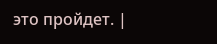это пройдет. |